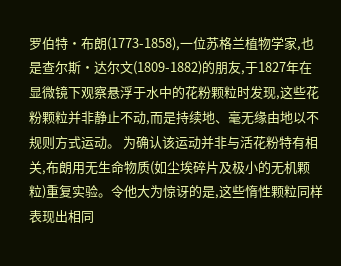罗伯特·布朗(1773-1858),一位苏格兰植物学家,也是查尔斯·达尔文(1809-1882)的朋友,于1827年在显微镜下观察悬浮于水中的花粉颗粒时发现,这些花粉颗粒并非静止不动,而是持续地、毫无缘由地以不规则方式运动。 为确认该运动并非与活花粉特有相关,布朗用无生命物质(如尘埃碎片及极小的无机颗粒)重复实验。令他大为惊讶的是,这些惰性颗粒同样表现出相同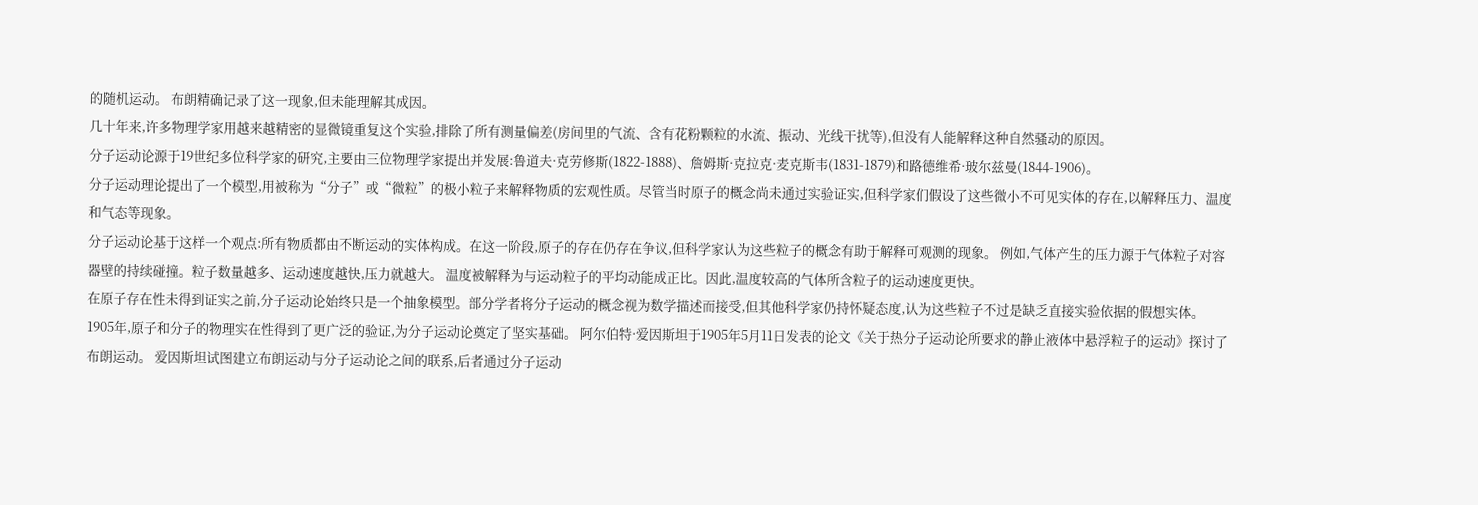的随机运动。 布朗精确记录了这一现象,但未能理解其成因。
几十年来,许多物理学家用越来越精密的显微镜重复这个实验,排除了所有测量偏差(房间里的气流、含有花粉颗粒的水流、振动、光线干扰等),但没有人能解释这种自然骚动的原因。
分子运动论源于19世纪多位科学家的研究,主要由三位物理学家提出并发展:鲁道夫·克劳修斯(1822-1888)、詹姆斯·克拉克·麦克斯韦(1831-1879)和路德维希·玻尔兹曼(1844-1906)。
分子运动理论提出了一个模型,用被称为“分子”或“微粒”的极小粒子来解释物质的宏观性质。尽管当时原子的概念尚未通过实验证实,但科学家们假设了这些微小不可见实体的存在,以解释压力、温度和气态等现象。
分子运动论基于这样一个观点:所有物质都由不断运动的实体构成。在这一阶段,原子的存在仍存在争议,但科学家认为这些粒子的概念有助于解释可观测的现象。 例如,气体产生的压力源于气体粒子对容器壁的持续碰撞。粒子数量越多、运动速度越快,压力就越大。 温度被解释为与运动粒子的平均动能成正比。因此,温度较高的气体所含粒子的运动速度更快。
在原子存在性未得到证实之前,分子运动论始终只是一个抽象模型。部分学者将分子运动的概念视为数学描述而接受,但其他科学家仍持怀疑态度,认为这些粒子不过是缺乏直接实验依据的假想实体。
1905年,原子和分子的物理实在性得到了更广泛的验证,为分子运动论奠定了坚实基础。 阿尔伯特·爱因斯坦于1905年5月11日发表的论文《关于热分子运动论所要求的静止液体中悬浮粒子的运动》探讨了布朗运动。 爱因斯坦试图建立布朗运动与分子运动论之间的联系,后者通过分子运动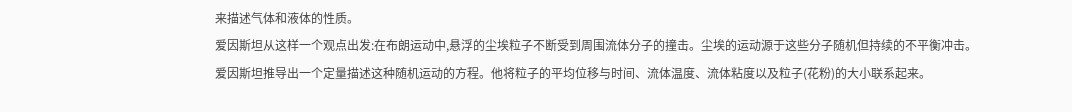来描述气体和液体的性质。
爱因斯坦从这样一个观点出发:在布朗运动中,悬浮的尘埃粒子不断受到周围流体分子的撞击。尘埃的运动源于这些分子随机但持续的不平衡冲击。
爱因斯坦推导出一个定量描述这种随机运动的方程。他将粒子的平均位移与时间、流体温度、流体粘度以及粒子(花粉)的大小联系起来。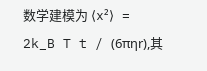数学建模为 ⟨x²⟩ = 2k_B T t / (6πηr),其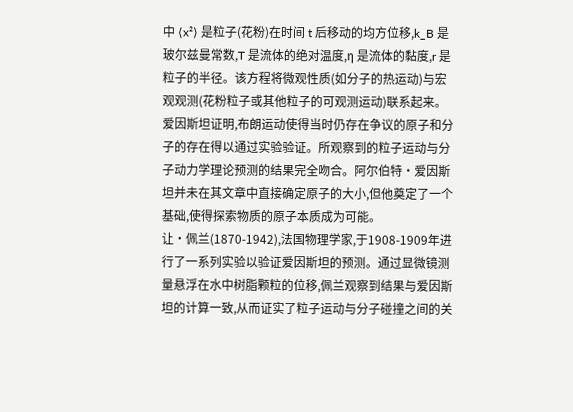中 ⟨x²⟩ 是粒子(花粉)在时间 t 后移动的均方位移,k_B 是玻尔兹曼常数,T 是流体的绝对温度,η 是流体的黏度,r 是粒子的半径。该方程将微观性质(如分子的热运动)与宏观观测(花粉粒子或其他粒子的可观测运动)联系起来。
爱因斯坦证明,布朗运动使得当时仍存在争议的原子和分子的存在得以通过实验验证。所观察到的粒子运动与分子动力学理论预测的结果完全吻合。阿尔伯特·爱因斯坦并未在其文章中直接确定原子的大小,但他奠定了一个基础,使得探索物质的原子本质成为可能。
让·佩兰(1870-1942),法国物理学家,于1908-1909年进行了一系列实验以验证爱因斯坦的预测。通过显微镜测量悬浮在水中树脂颗粒的位移,佩兰观察到结果与爱因斯坦的计算一致,从而证实了粒子运动与分子碰撞之间的关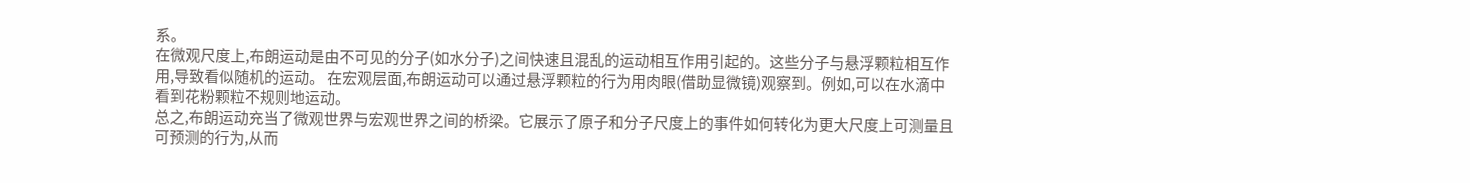系。
在微观尺度上,布朗运动是由不可见的分子(如水分子)之间快速且混乱的运动相互作用引起的。这些分子与悬浮颗粒相互作用,导致看似随机的运动。 在宏观层面,布朗运动可以通过悬浮颗粒的行为用肉眼(借助显微镜)观察到。例如,可以在水滴中看到花粉颗粒不规则地运动。
总之,布朗运动充当了微观世界与宏观世界之间的桥梁。它展示了原子和分子尺度上的事件如何转化为更大尺度上可测量且可预测的行为,从而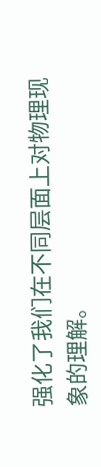强化了我们在不同层面上对物理现象的理解。